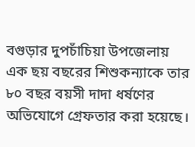বগুড়ার দুপচাঁচিয়া উপজেলায় এক ছয় বছরের শিশুকন্যাকে তার ৮০ বছর বয়সী দাদা ধর্ষণের অভিযোগে গ্রেফতার করা হয়েছে।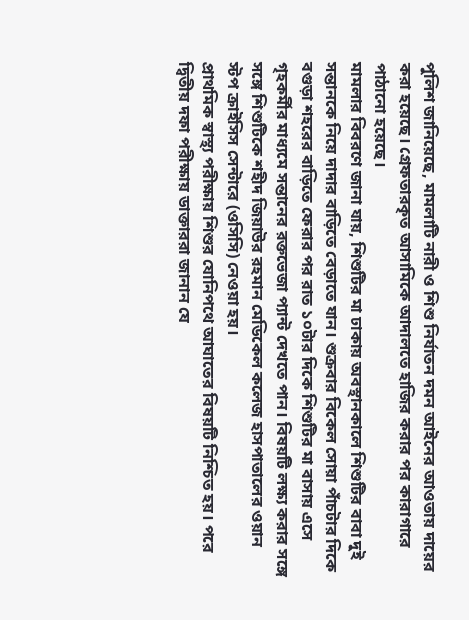পুলিশ জানিয়েছে, মামলাটি নারী ও শিশু নির্যাতন দমন আইনের আওতায় দায়ের করা হয়েছে। গ্রেফতারকৃত আসামিকে আদালতে হাজির করার পর কারাগারে পাঠানো হয়েছে।
মামলার বিবরণে জানা যায়, শিশুটির মা ঢাকায় অবস্থানকালে শিশুটির বাবা দুই সন্তানকে নিয়ে দাদার বাড়িতে বেড়াতে যান। শুক্রবার বিকেল সোয়া পাঁচটার দিকে বগুড়া শহরের বাড়িতে ফেরার পর রাত ১০টার দিকে শিশুটির মা বাসায় এসে গৃহকর্মীর মাধ্যমে সন্তানের রক্তভেজা প্যান্ট দেখতে পান। বিষয়টি লক্ষ্য করার সঙ্গে সঙ্গে শিশুটিকে শহীদ জিয়াউর রহমান মেডিকেল কলেজ হাসপাতালের ওয়ান স্টপ ক্রাইসিস সেন্টারে (ওসিসি) নেওয়া হয়।
প্রাথমিক স্বাস্থ্য পরীক্ষায় শিশুর যোনিপথে আঘাতের বিষয়টি নিশ্চিত হয়। পরে দ্বিতীয় দফা পরীক্ষায় ডাক্তাররা জানান যে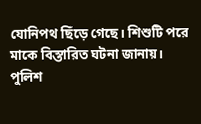যোনিপথ ছিঁড়ে গেছে। শিশুটি পরে মাকে বিস্তারিত ঘটনা জানায়। পুলিশ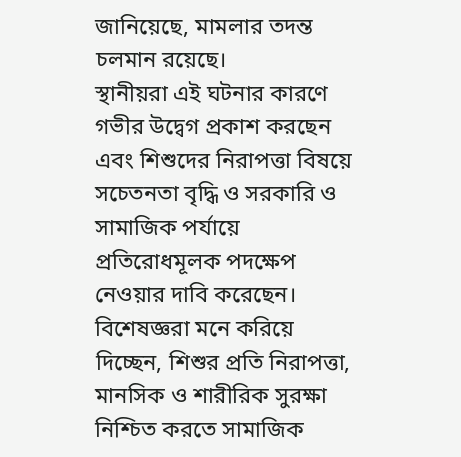জানিয়েছে, মামলার তদন্ত চলমান রয়েছে।
স্থানীয়রা এই ঘটনার কারণে গভীর উদ্বেগ প্রকাশ করছেন এবং শিশুদের নিরাপত্তা বিষয়ে সচেতনতা বৃদ্ধি ও সরকারি ও সামাজিক পর্যায়ে প্রতিরোধমূলক পদক্ষেপ নেওয়ার দাবি করেছেন। বিশেষজ্ঞরা মনে করিয়ে দিচ্ছেন, শিশুর প্রতি নিরাপত্তা, মানসিক ও শারীরিক সুরক্ষা নিশ্চিত করতে সামাজিক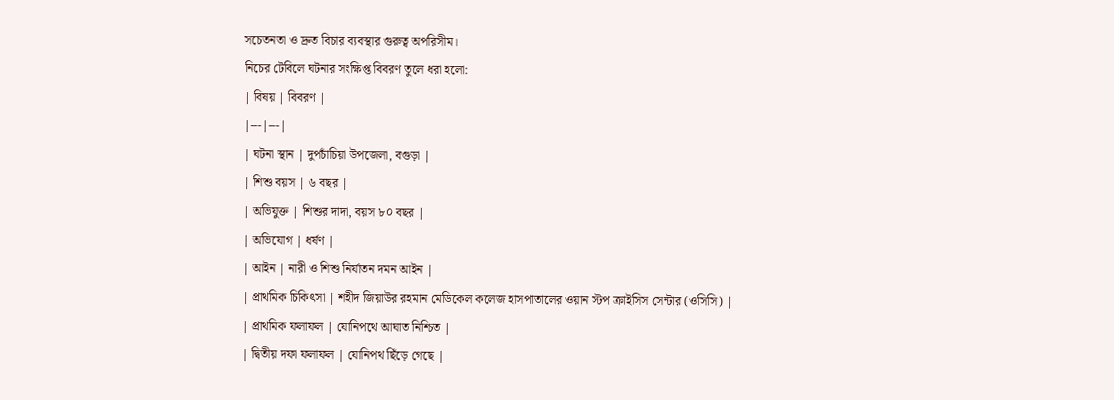সচেতনতা ও দ্রুত বিচার ব্যবস্থার গুরুত্ব অপরিসীম।
নিচের টেবিলে ঘটনার সংক্ষিপ্ত বিবরণ তুলে ধরা হলো:
| বিষয় | বিবরণ |
|---|---|
| ঘটনা স্থান | দুপচাঁচিয়া উপজেলা, বগুড়া |
| শিশু বয়স | ৬ বছর |
| অভিযুক্ত | শিশুর দাদা, বয়স ৮০ বছর |
| অভিযোগ | ধর্ষণ |
| আইন | নারী ও শিশু নির্যাতন দমন আইন |
| প্রাথমিক চিকিৎসা | শহীদ জিয়াউর রহমান মেডিকেল কলেজ হাসপাতালের ওয়ান স্টপ ক্রাইসিস সেন্টার (ওসিসি) |
| প্রাথমিক ফলাফল | যোনিপথে আঘাত নিশ্চিত |
| দ্বিতীয় দফা ফলাফল | যোনিপথ ছিঁড়ে গেছে |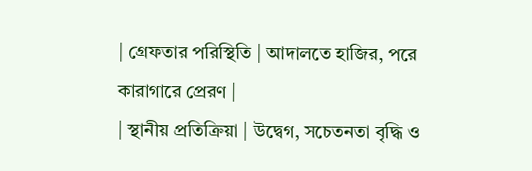| গ্রেফতার পরিস্থিতি | আদালতে হাজির, পরে কারাগারে প্রেরণ |
| স্থানীয় প্রতিক্রিয়া | উদ্বেগ, সচেতনতা বৃদ্ধি ও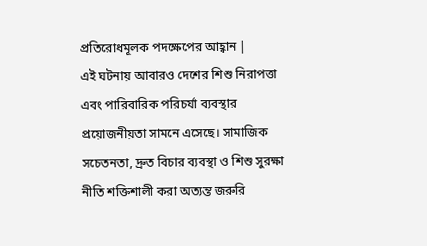প্রতিরোধমূলক পদক্ষেপের আহ্বান |
এই ঘটনায় আবারও দেশের শিশু নিরাপত্তা এবং পারিবারিক পরিচর্যা ব্যবস্থার প্রয়োজনীয়তা সামনে এসেছে। সামাজিক সচেতনতা, দ্রুত বিচার ব্যবস্থা ও শিশু সুরক্ষা নীতি শক্তিশালী করা অত্যন্ত জরুরি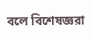বলে বিশেষজ্ঞরা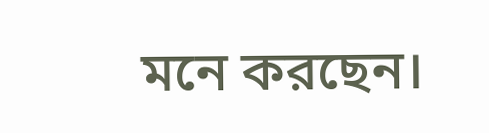মনে করছেন।